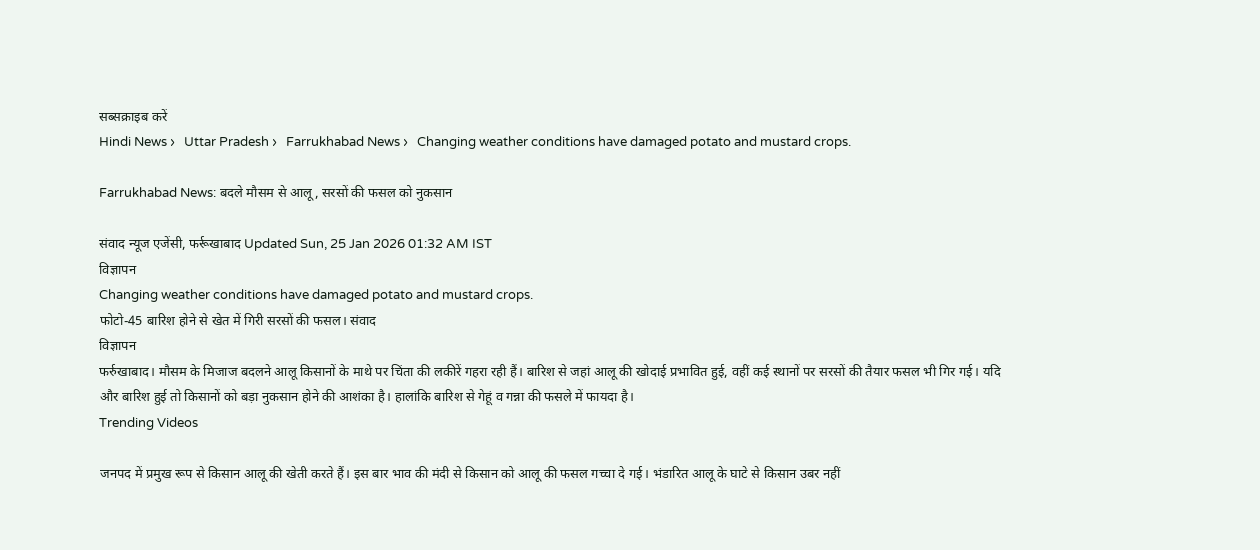सब्सक्राइब करें
Hindi News ›   Uttar Pradesh ›   Farrukhabad News ›   Changing weather conditions have damaged potato and mustard crops.

Farrukhabad News: बदले मौसम से आलू, सरसों की फसल को नुकसान

संवाद न्यूज एजेंसी, फर्रूखाबाद Updated Sun, 25 Jan 2026 01:32 AM IST
विज्ञापन
Changing weather conditions have damaged potato and mustard crops.
फोटो-45 बारिश होने से खेत में गिरी सरसों की फसल। संवाद
विज्ञापन
फर्रुखाबाद। मौसम के मिजाज बदलने आलू किसानों के माथे पर चिंता की लकीरें गहरा रही हैं। बारिश से जहां आलू की खोदाई प्रभावित हुई, वहीं कई स्थानों पर सरसों की तैयार फसल भी गिर गई। यदि और बारिश हुई तो किसानों को बड़ा नुकसान होने की आशंका है। हालांकि बारिश से गेहूं व गन्ना की फसले में फायदा है।
Trending Videos

जनपद में प्रमुख रूप से किसान आलू की खेती करते हैं। इस बार भाव की मंदी से किसान को आलू की फसल गच्चा दे गई। भंडारित आलू के घाटे से किसान उबर नहीं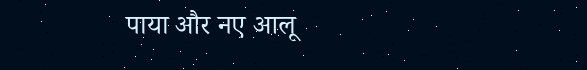पाया और नए आलू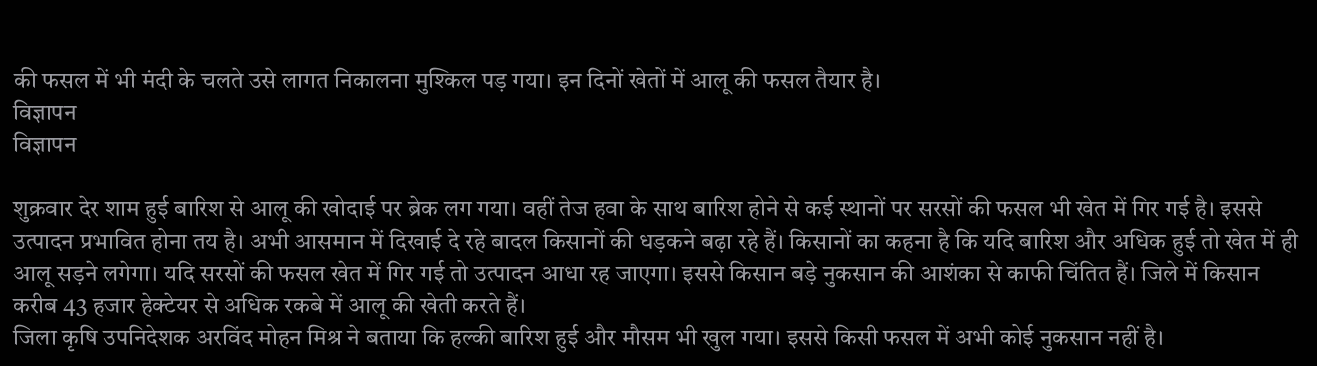की फसल में भी मंदी के चलते उसे लागत निकालना मुश्किल पड़ गया। इन दिनों खेतों में आलू की फसल तैयार है।
विज्ञापन
विज्ञापन

शुक्रवार देर शाम हुई बारिश से आलू की खोदाई पर ब्रेक लग गया। वहीं तेज हवा के साथ बारिश होने से कई स्थानों पर सरसों की फसल भी खेत में गिर गई है। इससे उत्पादन प्रभावित होना तय है। अभी आसमान में दिखाई दे रहे बादल किसानों की धड़कने बढ़ा रहे हैं। किसानों का कहना है कि यदि बारिश और अधिक हुई तो खेत में ही आलू सड़ने लगेगा। यदि सरसों की फसल खेत में गिर गई तो उत्पादन आधा रह जाएगा। इससे किसान बड़े नुकसान की आशंका से काफी चिंतित हैं। जिले में किसान करीब 43 हजार हेक्टेयर से अधिक रकबे में आलू की खेती करते हैं।
जिला कृषि उपनिदेशक अरविंद मोहन मिश्र ने बताया कि हल्की बारिश हुई और मौसम भी खुल गया। इससे किसी फसल में अभी कोई नुकसान नहीं है।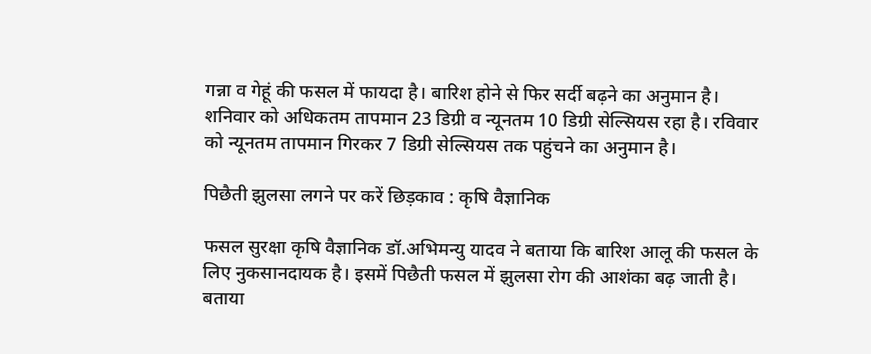गन्ना व गेहूं की फसल में फायदा है। बारिश होने से फिर सर्दी बढ़ने का अनुमान है। शनिवार को अधिकतम तापमान 23 डिग्री व न्यूनतम 10 डिग्री सेल्सियस रहा है। रविवार को न्यूनतम तापमान गिरकर 7 डिग्री सेल्सियस तक पहुंचने का अनुमान है।

पिछैती झुलसा लगने पर करें छिड़काव : कृषि वैज्ञानिक

फसल सुरक्षा कृषि वैज्ञानिक डॉ.अभिमन्यु यादव ने बताया कि बारिश आलू की फसल के लिए नुकसानदायक है। इसमें पिछैती फसल में झुलसा रोग की आशंका बढ़ जाती है। बताया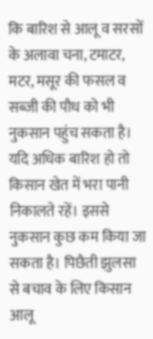कि बारिश से आलू व सरसों के अलावा चना, टमाटर, मटर, मसूर की फसल व सब्जी की पौध को भी नुकसान पहुंच सकता है। यदि अधिक बारिश हो तो किसान खेत में भरा पानी निकालते रहें। इससे नुकसान कुछ कम किया जा सकता है। पिछैती झुलसा से बचाव के लिए किसान आलू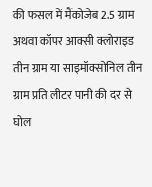की फसल में मैंकोजेब 2.5 ग्राम अथवा कॉपर आक्सी क्लोराइड तीन ग्राम या साइमॉक्सोनिल तीन ग्राम प्रति लीटर पानी की दर से घोल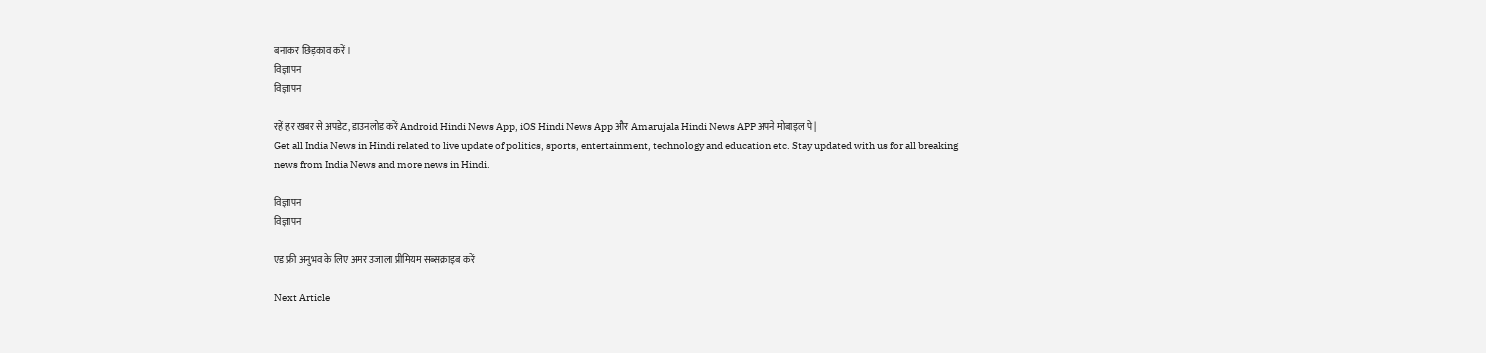बनाकर छिड़काव करें।
विज्ञापन
विज्ञापन

रहें हर खबर से अपडेट, डाउनलोड करें Android Hindi News App, iOS Hindi News App और Amarujala Hindi News APP अपने मोबाइल पे|
Get all India News in Hindi related to live update of politics, sports, entertainment, technology and education etc. Stay updated with us for all breaking news from India News and more news in Hindi.

विज्ञापन
विज्ञापन

एड फ्री अनुभव के लिए अमर उजाला प्रीमियम सब्सक्राइब करें

Next Article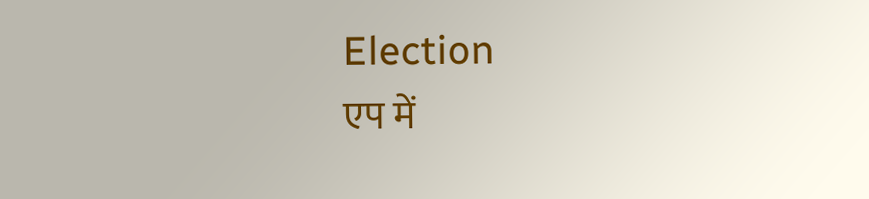Election
एप में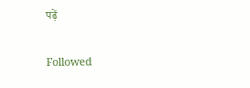पढ़ें

Followed